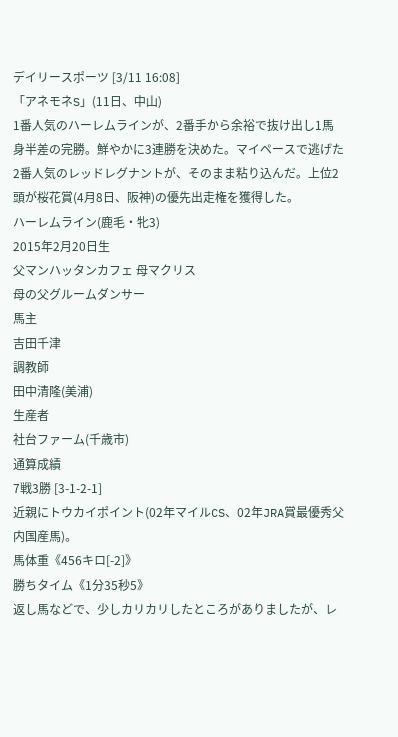デイリースポーツ [3/11 16:08]
「アネモネS」(11日、中山)
1番人気のハーレムラインが、2番手から余裕で抜け出し1馬身半差の完勝。鮮やかに3連勝を決めた。マイペースで逃げた2番人気のレッドレグナントが、そのまま粘り込んだ。上位2頭が桜花賞(4月8日、阪神)の優先出走権を獲得した。
ハーレムライン(鹿毛・牝3)
2015年2月20日生
父マンハッタンカフェ 母マクリス
母の父グルームダンサー
馬主
吉田千津
調教師
田中清隆(美浦)
生産者
社台ファーム(千歳市)
通算成績
7戦3勝 [3-1-2-1]
近親にトウカイポイント(02年マイルCS、02年JRA賞最優秀父内国産馬)。
馬体重《456キロ[-2]》
勝ちタイム《1分35秒5》
返し馬などで、少しカリカリしたところがありましたが、レ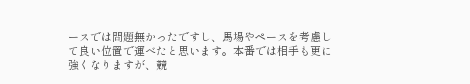ースでは問題無かったですし、馬場やペースを考慮して良い位置で運べたと思います。本番では相手も更に強くなりますが、競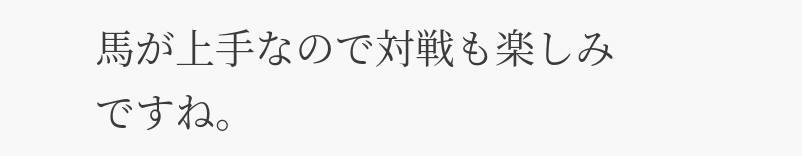馬が上手なので対戦も楽しみですね。